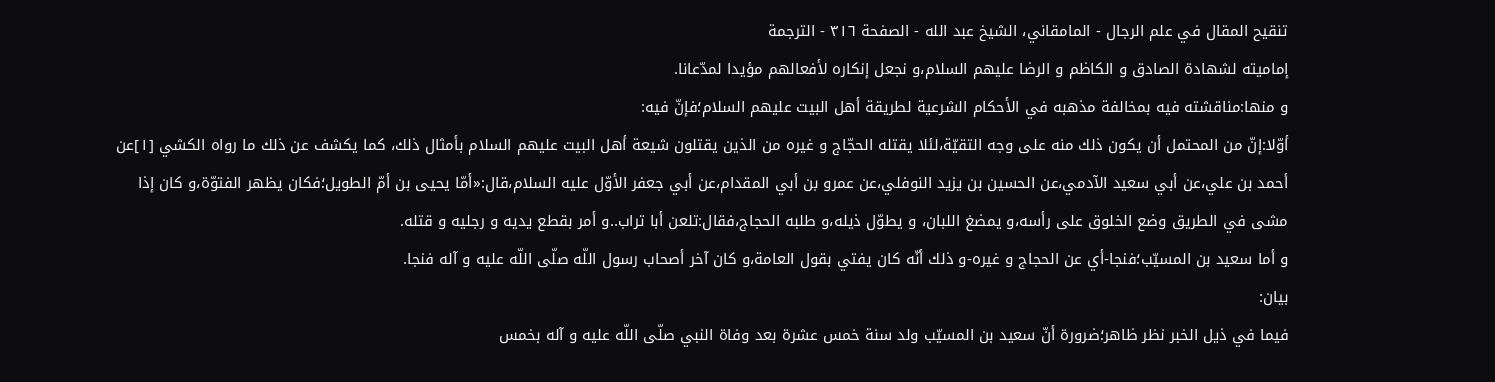تنقيح المقال في علم الرجال - المامقاني، الشيخ عبد الله - الصفحة ٣١٦ - الترجمة
إماميته لشهادة الصادق و الكاظم و الرضا عليهم السلام،و نجعل إنكاره لأفعالهم مؤيدا لمدّعانا.
و منها:مناقشته فيه بمخالفة مذهبه في الأحكام الشرعية لطريقة أهل البيت عليهم السلام؛فإنّ فيه:
أوّلا:إنّ من المحتمل أن يكون ذلك منه على وجه التقيّة،لئلا يقتله الحجّاج و غيره من الذين يقتلون شيعة أهل البيت عليهم السلام بأمثال ذلك، كما يكشف عن ذلك ما رواه الكشي [١]عن أحمد بن علي،عن أبي سعيد الآدمي،عن الحسين بن يزيد النوفلي،عن عمرو بن أبي المقدام،عن أبي جعفر الأوّل عليه السلام،قال:«أمّا يحيى بن أمّ الطويل؛فكان يظهر الفتوّة،و كان إذا مشى في الطريق وضع الخلوق على رأسه،و يمضغ اللبان، و يطوّل ذيله،و طلبه الحجاج،فقال:تلعن أبا تراب..و أمر بقطع يديه و رجليه و قتله.
و أما سعيد بن المسيّب؛فنجا-أي عن الحجاج و غيره-و ذلك أنّه كان يفتي بقول العامة،و كان آخر أصحاب رسول اللّه صلّى اللّه عليه و آله فنجا.
بيان:
فيما في ذيل الخبر نظر ظاهر؛ضرورة أنّ سعيد بن المسيّب ولد سنة خمس عشرة بعد وفاة النبي صلّى اللّه عليه و آله بخمس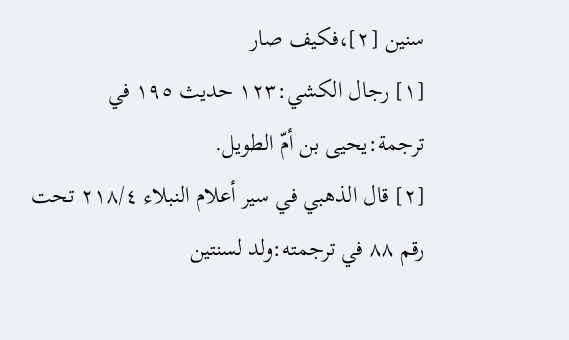سنين [٢]،فكيف صار
[١] رجال الكشي:١٢٣ حديث ١٩٥ في ترجمة:يحيى بن أمّ الطويل.
[٢] قال الذهبي في سير أعلام النبلاء ٢١٨/٤ تحت رقم ٨٨ في ترجمته:ولد لسنتين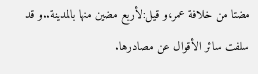مضتا من خلافة عمر،و قيل:لأربع مضين منها بالمدينة..و قد سلفت سائر الأقوال عن مصادرها.